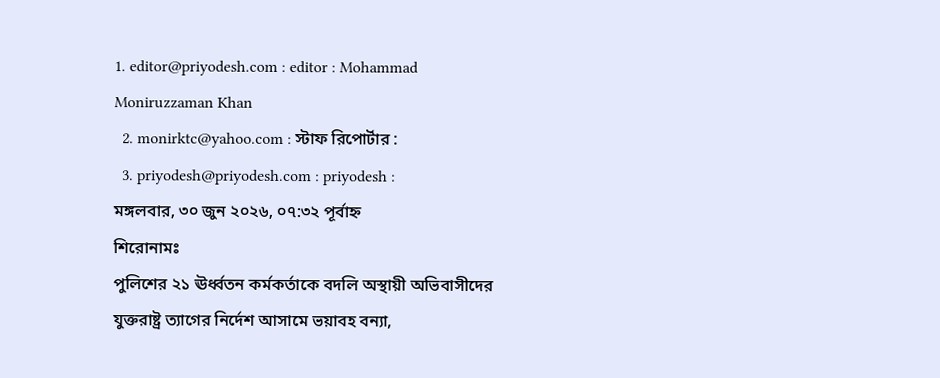1. editor@priyodesh.com : editor : Mohammad Moniruzzaman Khan
  2. monirktc@yahoo.com : স্টাফ রিপোর্টার :
  3. priyodesh@priyodesh.com : priyodesh :
মঙ্গলবার, ৩০ জুন ২০২৬, ০৭:৩২ পূর্বাহ্ন
শিরোনামঃ
পুলিশের ২১ ঊর্ধ্বতন কর্মকর্তাকে বদলি অস্থায়ী অভিবাসীদের যুক্তরাষ্ট্র ত্যাগের নির্দেশ আসামে ভয়াবহ বন্যা,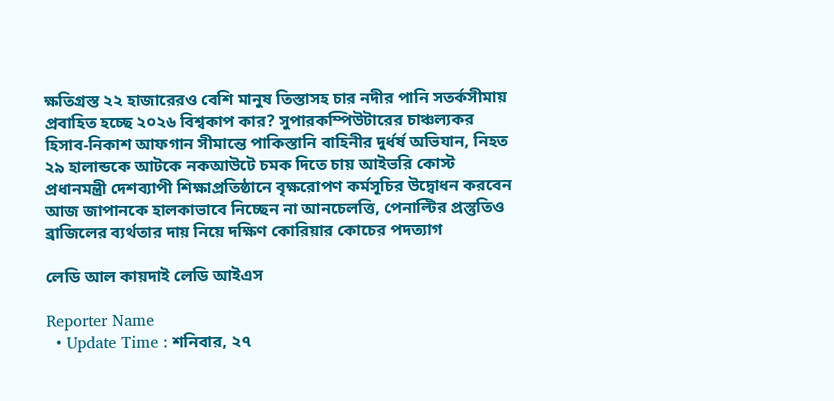ক্ষতিগ্রস্ত ২২ হাজারেরও বেশি মানুষ তিস্তাসহ চার নদীর পানি সতর্কসীমায় প্রবাহিত হচ্ছে ২০২৬ বিশ্বকাপ কার? সুপারকম্পিউটারের চাঞ্চল্যকর হিসাব-নিকাশ আফগান সীমান্তে পাকিস্তানি বাহিনীর দুর্ধর্ষ অভিযান, নিহত ২৯ হালান্ডকে আটকে নকআউটে চমক দিতে চায় আইভরি কোস্ট প্রধানমন্ত্রী দেশব্যাপী শিক্ষাপ্রতিষ্ঠানে বৃক্ষরোপণ কর্মসূচির উদ্বোধন করবেন আজ জাপানকে হালকাভাবে নিচ্ছেন না আনচেলত্তি, পেনাল্টির প্রস্তুতিও ব্রাজিলের ব্যর্থতার দায় নিয়ে দক্ষিণ কোরিয়ার কোচের পদত্যাগ

লেডি আল কায়দাই লেডি আইএস

Reporter Name
  • Update Time : শনিবার, ২৭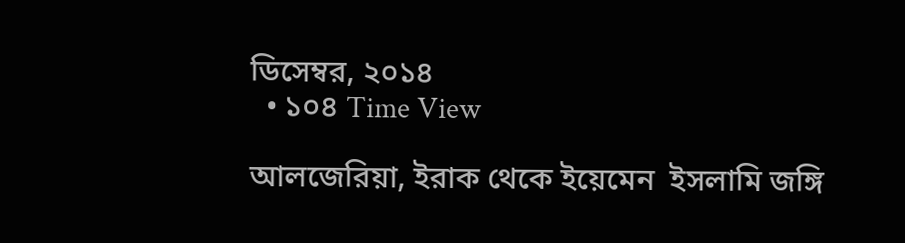ডিসেম্বর, ২০১৪
  • ১০৪ Time View

আলজেরিয়া, ইরাক থেকে ইয়েমেন  ইসলামি জঙ্গি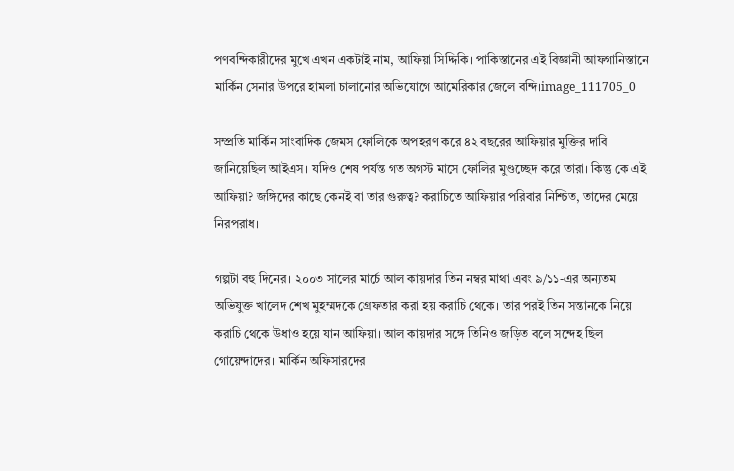পণবন্দিকারীদের মুখে এখন একটাই নাম, আফিয়া সিদ্দিকি। পাকিস্তানের এই বিজ্ঞানী আফগানিস্তানে মার্কিন সেনার উপরে হামলা চালানোর অভিযোগে আমেরিকার জেলে বন্দি।image_111705_0

সম্প্রতি মার্কিন সাংবাদিক জেমস ফোলিকে অপহরণ করে ৪২ বছরের আফিয়ার মুক্তির দাবি জানিয়েছিল আইএস। যদিও শেষ পর্যন্ত গত অগস্ট মাসে ফোলির মুণ্ডচ্ছেদ করে তারা। কিন্তু কে এই আফিয়া? জঙ্গিদের কাছে কেনই বা তার গুরুত্ব? করাচিতে আফিয়ার পরিবার নিশ্চিত, তাদের মেয়ে নিরপরাধ।

গল্পটা বহু দিনের। ২০০৩ সালের মার্চে আল কায়দার তিন নম্বর মাথা এবং ৯/১১-এর অন্যতম অভিযুক্ত খালেদ শেখ মুহম্মদকে গ্রেফতার করা হয় করাচি থেকে। তার পরই তিন সন্তানকে নিয়ে করাচি থেকে উধাও হয়ে যান আফিয়া। আল কায়দার সঙ্গে তিনিও জড়িত বলে সন্দেহ ছিল গোয়েন্দাদের। মার্কিন অফিসারদের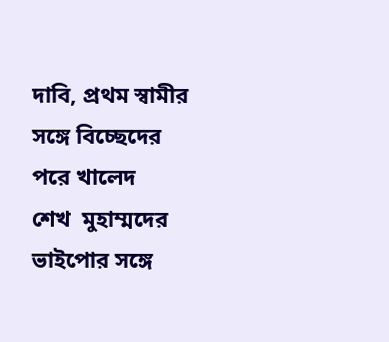দাবি, প্রথম স্বামীর সঙ্গে বিচ্ছেদের পরে খালেদ শেখ  ‍মুহাম্মদের ভাইপোর সঙ্গে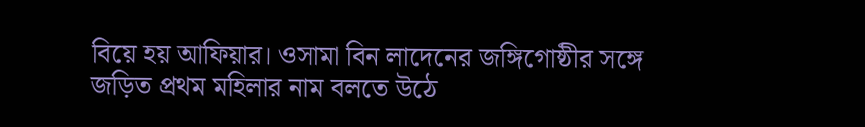বিয়ে হয় আফিয়ার। ওসামা বিন লাদেনের জঙ্গিগোষ্ঠীর সঙ্গে জড়িত প্রথম মহিলার নাম বলতে উঠে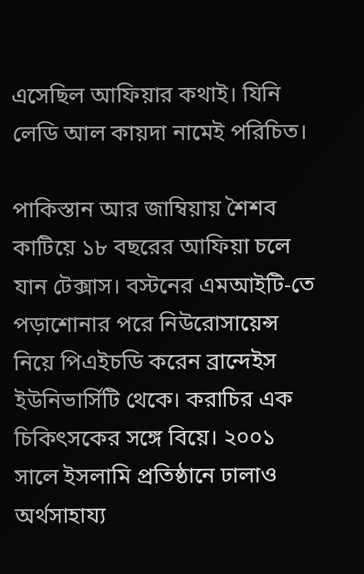এসেছিল আফিয়ার কথাই। যিনি লেডি আল কায়দা নামেই পরিচিত।

পাকিস্তান আর জাম্বিয়ায় শৈশব কাটিয়ে ১৮ বছরের আফিয়া চলে যান টেক্সাস। বস্টনের এমআইটি-তে পড়াশোনার পরে নিউরোসায়েন্স নিয়ে পিএইচডি করেন ব্রান্দেইস ইউনিভার্সিটি থেকে। করাচির এক চিকিৎসকের সঙ্গে বিয়ে। ২০০১ সালে ইসলামি প্রতিষ্ঠানে ঢালাও অর্থসাহায্য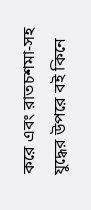করে এবং রাতচশমা-সহ যুদ্ধের উপরে বই কিনে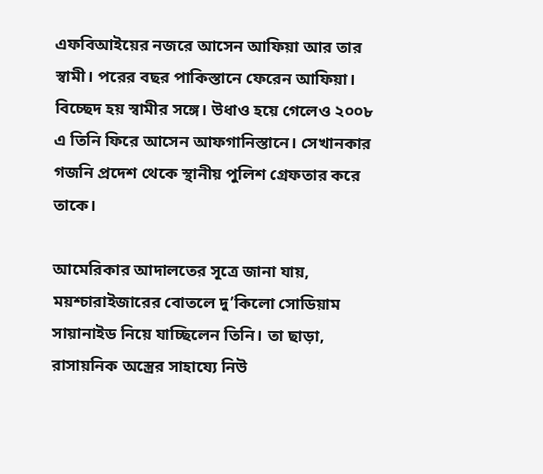এফবিআইয়ের নজরে আসেন আফিয়া আর তার স্বামী। পরের বছর পাকিস্তানে ফেরেন আফিয়া। বিচ্ছেদ হয় স্বামীর সঙ্গে। উধাও হয়ে গেলেও ২০০৮ এ তিনি ফিরে আসেন আফগানিস্তানে। সেখানকার গজনি প্রদেশ থেকে স্থানীয় পুলিশ গ্রেফতার করে তাকে।

আমেরিকার আদালতের সূত্রে জানা যায়, ময়শ্চারাইজারের বোতলে দু’কিলো সোডিয়াম সায়ানাইড নিয়ে যাচ্ছিলেন তিনি। তা ছাড়া, রাসায়নিক অস্ত্রের সাহায্যে নিউ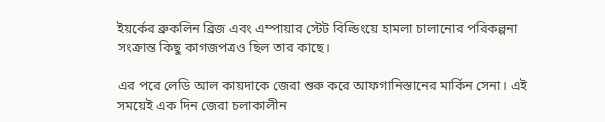ইয়র্কের ব্রুকলিন ব্রিজ এবং এম্পায়ার স্টেট বিল্ডিংয়ে হামলা চালানোর পরিকল্পনা সংক্রান্ত কিছু কাগজপত্রও ছিল তার কাছে।

এর পরে লেডি আল কায়দাকে জেরা শুরু করে আফগানিস্তানের মার্কিন সেনা। এই সময়েই এক দিন জেরা চলাকালীন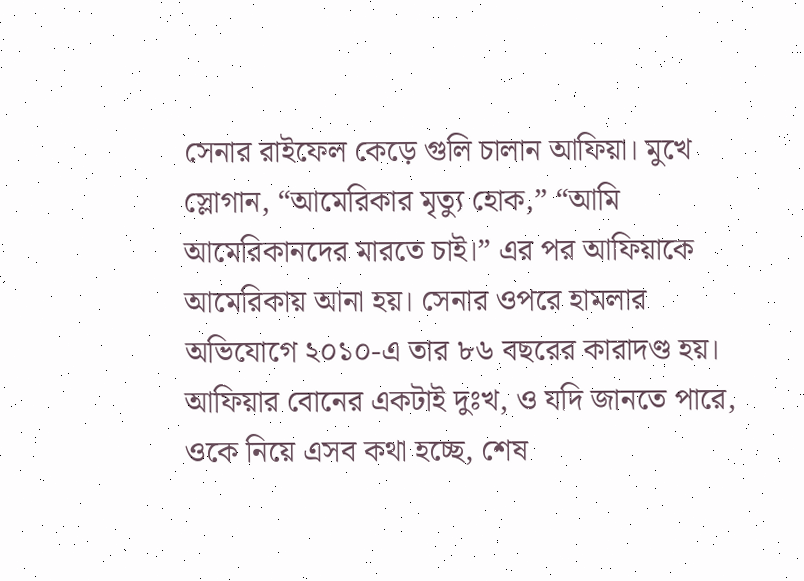সেনার রাইফেল কেড়ে গুলি চালান আফিয়া। মুখে স্লোগান, “আমেরিকার মৃত্যু হোক,” “আমি আমেরিকানদের মারতে চাই।” এর পর আফিয়াকে আমেরিকায় আনা হয়। সেনার ওপরে হামলার অভিযোগে ২০১০-এ তার ৮৬ বছরের কারাদণ্ড হয়। আফিয়ার বোনের একটাই দুঃখ, ও যদি জানতে পারে, ওকে নিয়ে এসব কথা হচ্ছে, শেষ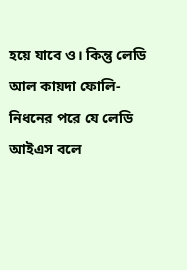হয়ে যাবে ও। কিন্তু লেডি আল কায়দা ফোলি-নিধনের পরে যে লেডি আইএস বলে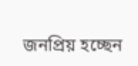জনপ্রিয় হচ্ছেন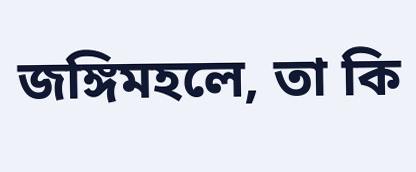জঙ্গিমহলে, তা কি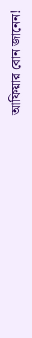আফিয়ার বোন জানেন!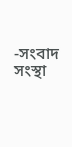-সংবাদ সংস্থা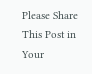Please Share This Post in Your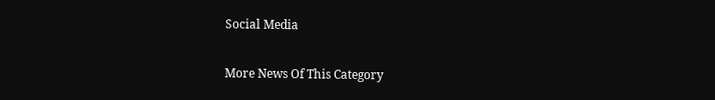Social Media

More News Of This Category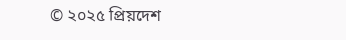© ২০২৫ প্রিয়দেশ